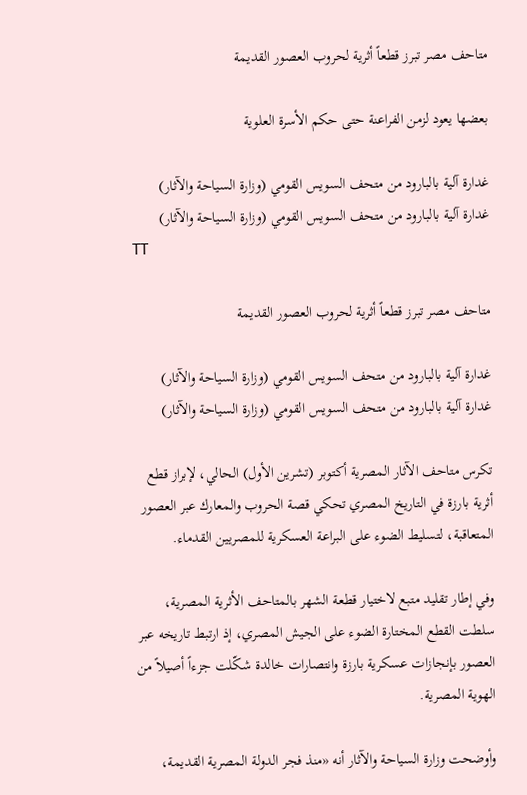متاحف مصر تبرز قطعاً أثرية لحروب العصور القديمة

بعضها يعود لزمن الفراعنة حتى حكم الأسرة العلوية

غدارة آلية بالبارود من متحف السويس القومي (وزارة السياحة والآثار)
غدارة آلية بالبارود من متحف السويس القومي (وزارة السياحة والآثار)
TT

متاحف مصر تبرز قطعاً أثرية لحروب العصور القديمة

غدارة آلية بالبارود من متحف السويس القومي (وزارة السياحة والآثار)
غدارة آلية بالبارود من متحف السويس القومي (وزارة السياحة والآثار)

تكرس متاحف الآثار المصرية أكتوبر (تشرين الأول) الحالي، لإبراز قطع أثرية بارزة في التاريخ المصري تحكي قصة الحروب والمعارك عبر العصور المتعاقبة، لتسليط الضوء على البراعة العسكرية للمصريين القدماء.

وفي إطار تقليد متبع لاختيار قطعة الشهر بالمتاحف الأثرية المصرية، سلطت القطع المختارة الضوء على الجيش المصري، إذ ارتبط تاريخه عبر العصور بإنجازات عسكرية بارزة وانتصارات خالدة شكّلت جزءاً أصيلاً من الهوية المصرية.

وأوضحت وزارة السياحة والآثار أنه «منذ فجر الدولة المصرية القديمة،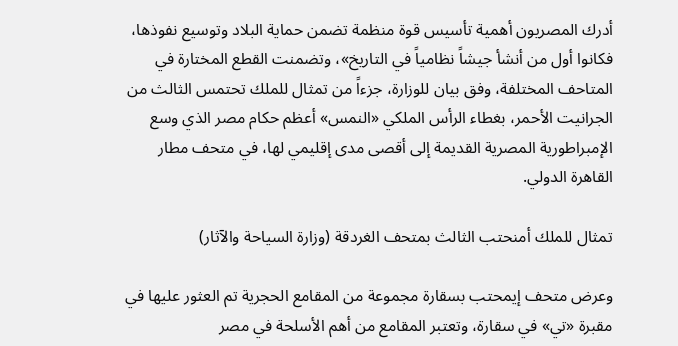أدرك المصريون أهمية تأسيس قوة منظمة تضمن حماية البلاد وتوسيع نفوذها، فكانوا أول من أنشأ جيشاً نظامياً في التاريخ»، وتضمنت القطع المختارة في المتاحف المختلفة، وفق بيان للوزارة، جزءاً من تمثال للملك تحتمس الثالث من الجرانيت الأحمر، بغطاء الرأس الملكي «النمس» أعظم حكام مصر الذي وسع الإمبراطورية المصرية القديمة إلى أقصى مدى إقليمي لها، في متحف مطار القاهرة الدولي.

تمثال للملك أمنحتب الثالث بمتحف الغردقة (وزارة السياحة والآثار)

وعرض متحف إيمحتب بسقارة مجموعة من المقامع الحجرية تم العثور عليها في مقبرة «تي» في سقارة، وتعتبر المقامع من أهم الأسلحة في مصر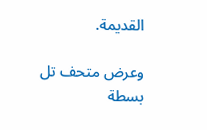القديمة.

وعرض متحف تل بسطة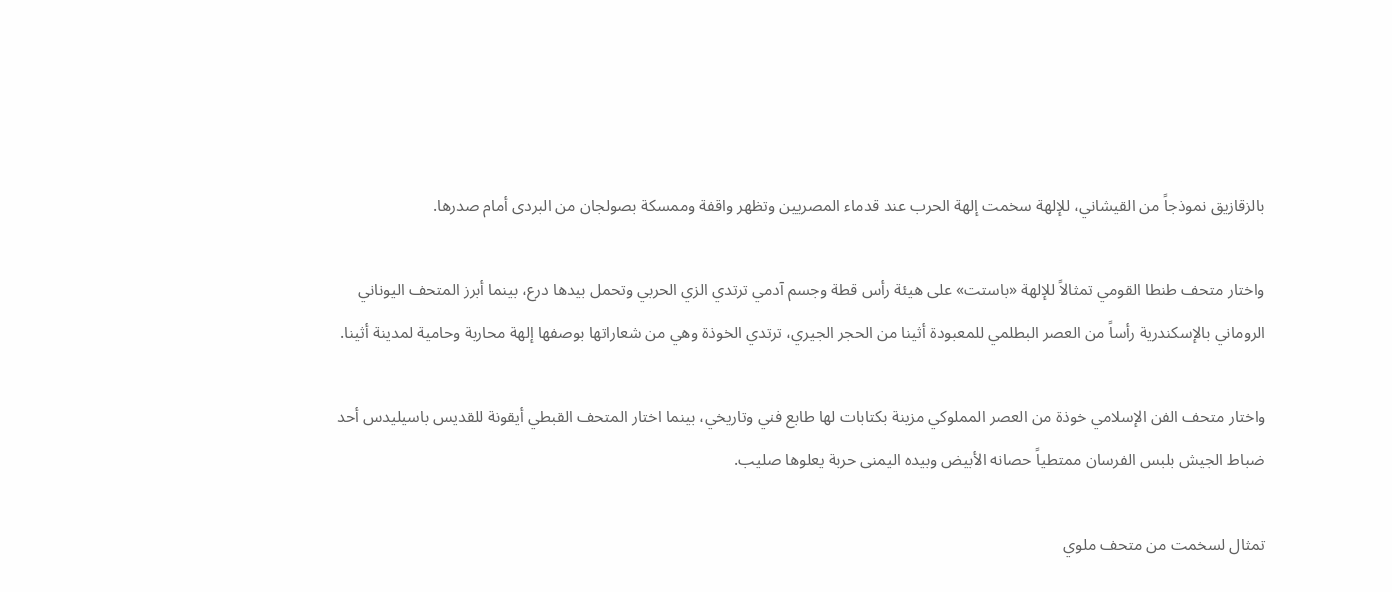بالزقازيق نموذجاً من القيشاني، للإلهة سخمت إلهة الحرب عند قدماء المصريين وتظهر واقفة وممسكة بصولجان من البردى أمام صدرها.

واختار متحف طنطا القومي تمثالاً للإلهة «باستت» على هيئة رأس قطة وجسم آدمي ترتدي الزي الحربي وتحمل بيدها درع، بينما أبرز المتحف اليوناني الروماني بالإسكندرية رأساً من العصر البطلمي للمعبودة أثينا من الحجر الجيري، ترتدي الخوذة وهي من شعاراتها بوصفها إلهة محاربة وحامية لمدينة أثينا.

واختار متحف الفن الإسلامي خوذة من العصر المملوكي مزينة بكتابات لها طابع فني وتاريخي، بينما اختار المتحف القبطي أيقونة للقديس باسيليدس أحد ضباط الجيش بلبس الفرسان ممتطياً حصانه الأبيض وبيده اليمنى حربة يعلوها صليب.

تمثال لسخمت من متحف ملوي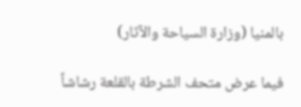بالمنيا (وزارة السياحة والآثار)

فيما عرض متحف الشرطة بالقلعة رشاشاً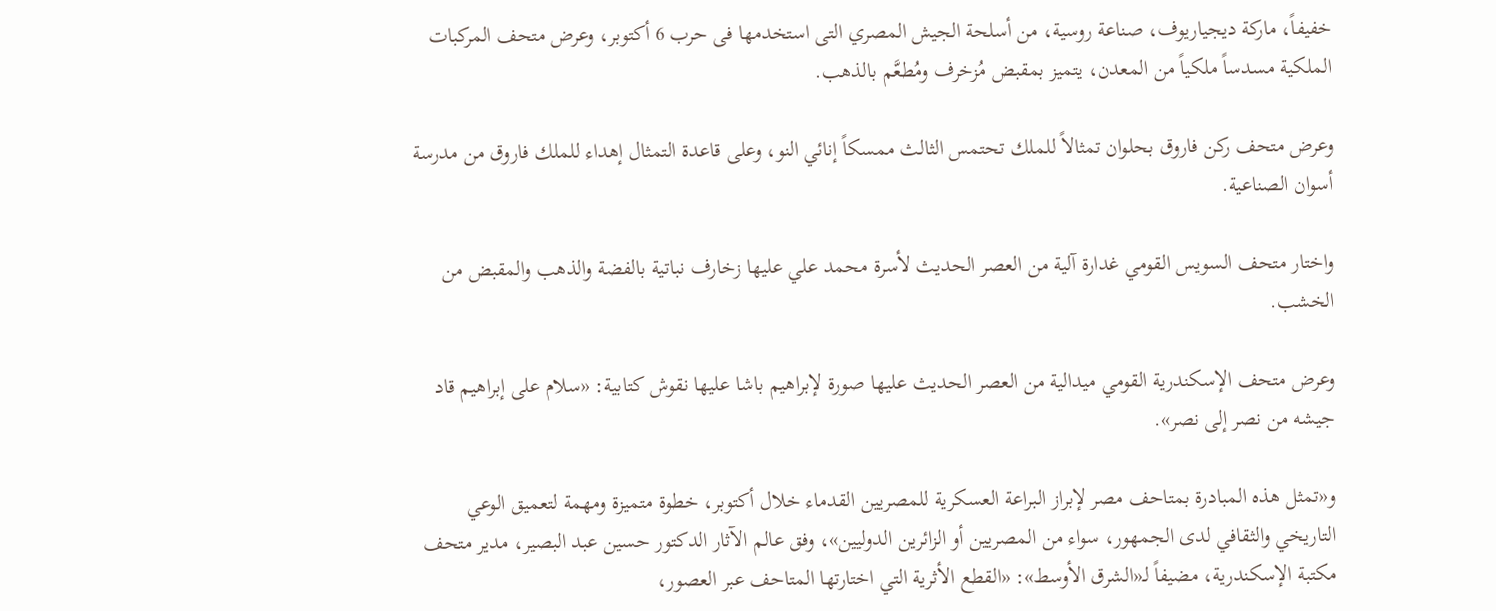خفيفاً، ماركة ديجياريوف، صناعة روسية، من أسلحة الجيش المصري التى استخدمها فى حرب 6 أكتوبر، وعرض متحف المركبات الملكية مسدساً ملكياً من المعدن، يتميز بمقبض مُزخرف ومُطعَّم بالذهب.

وعرض متحف ركن فاروق بحلوان تمثالاً للملك تحتمس الثالث ممسكاً إنائي النو، وعلى قاعدة التمثال إهداء للملك فاروق من مدرسة أسوان الصناعية.

واختار متحف السويس القومي غدارة آلية من العصر الحديث لأسرة محمد علي عليها زخارف نباتية بالفضة والذهب والمقبض من الخشب.

وعرض متحف الإسكندرية القومي ميدالية من العصر الحديث عليها صورة لإبراهيم باشا عليها نقوش كتابية: «سلام على إبراهيم قاد جيشه من نصر إلى نصر».

و«تمثل هذه المبادرة بمتاحف مصر لإبراز البراعة العسكرية للمصريين القدماء خلال أكتوبر، خطوة متميزة ومهمة لتعميق الوعي التاريخي والثقافي لدى الجمهور، سواء من المصريين أو الزائرين الدوليين»، وفق عالم الآثار الدكتور حسين عبد البصير، مدير متحف مكتبة الإسكندرية، مضيفاً لـ«الشرق الأوسط»: «القطع الأثرية التي اختارتها المتاحف عبر العصور،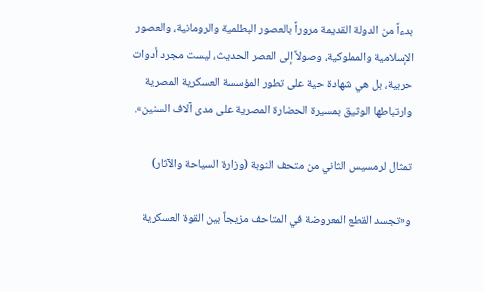بدءاً من الدولة القديمة مروراً بالعصور البطلمية والرومانية، والعصور الإسلامية والمملوكية، وصولاً إلى العصر الحديث، ليست مجرد أدوات حربية، بل هي شهادة حية على تطور المؤسسة العسكرية المصرية وارتباطها الوثيق بمسيرة الحضارة المصرية على مدى آلاف السنين».

تمثال لرمسيس الثاني من متحف النوبة (وزارة السياحة والآثار)

و«تجسد القطع المعروضة في المتاحف مزيجاً بين القوة العسكرية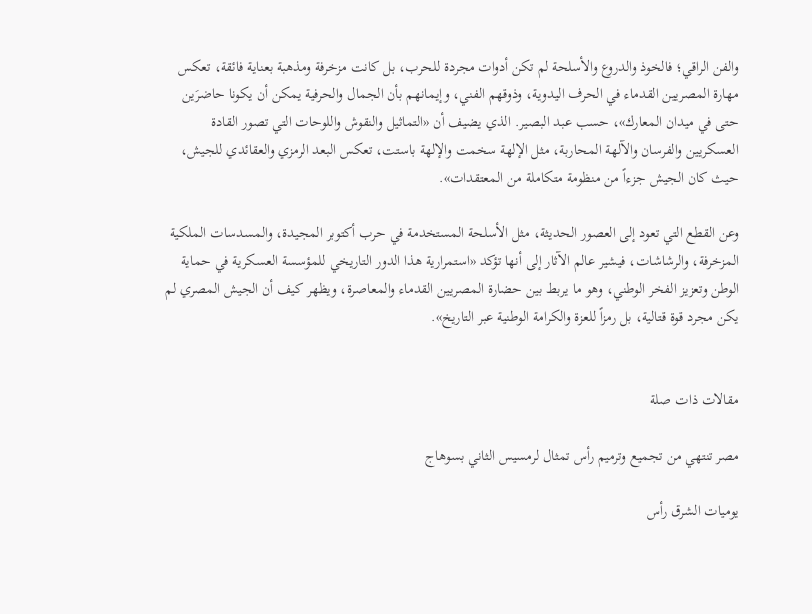والفن الراقي؛ فالخوذ والدروع والأسلحة لم تكن أدوات مجردة للحرب، بل كانت مزخرفة ومذهبة بعناية فائقة، تعكس مهارة المصريين القدماء في الحرف اليدوية، وذوقهم الفني، وإيمانهم بأن الجمال والحرفية يمكن أن يكونا حاضرَين حتى في ميدان المعارك»، حسب عبد البصير. الذي يضيف أن «التماثيل والنقوش واللوحات التي تصور القادة العسكريين والفرسان والآلهة المحاربة، مثل الإلهة سخمت والإلهة باستت، تعكس البعد الرمزي والعقائدي للجيش، حيث كان الجيش جزءاً من منظومة متكاملة من المعتقدات».

وعن القطع التي تعود إلى العصور الحديثة، مثل الأسلحة المستخدمة في حرب أكتوبر المجيدة، والمسدسات الملكية المزخرفة، والرشاشات، فيشير عالم الآثار إلى أنها تؤكد «استمرارية هذا الدور التاريخي للمؤسسة العسكرية في حماية الوطن وتعزيز الفخر الوطني، وهو ما يربط بين حضارة المصريين القدماء والمعاصرة، ويظهر كيف أن الجيش المصري لم يكن مجرد قوة قتالية، بل رمزاً للعزة والكرامة الوطنية عبر التاريخ».


مقالات ذات صلة

مصر تنتهي من تجميع وترميم رأس تمثال لرمسيس الثاني بسوهاج

يوميات الشرق رأس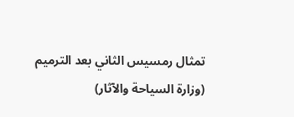تمثال رمسيس الثاني بعد الترميم (وزارة السياحة والآثار)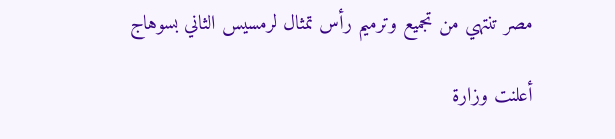مصر تنتهي من تجميع وترميم رأس تمثال لرمسيس الثاني بسوهاج

أعلنت وزارة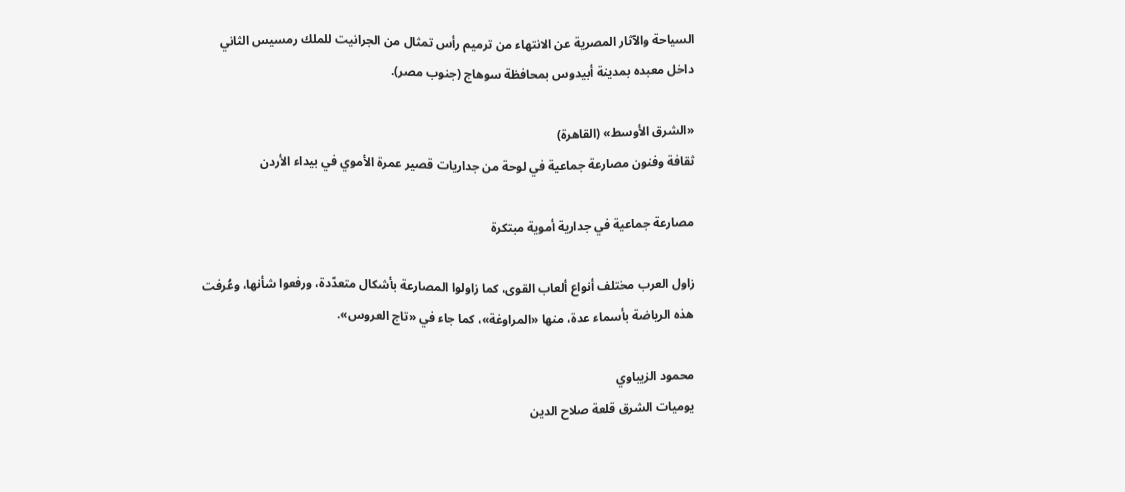السياحة والآثار المصرية عن الانتهاء من ترميم رأس تمثال من الجرانيت للملك رمسيس الثاني داخل معبده بمدينة أبيدوس بمحافظة سوهاج (جنوب مصر).

«الشرق الأوسط» (القاهرة)
ثقافة وفنون مصارعة جماعية في لوحة من جداريات قصير عمرة الأموي في بيداء الأردن

مصارعة جماعية في جدارية أموية مبتكرة

زاول العرب مختلف أنواع ألعاب القوى، كما زاولوا المصارعة بأشكال متعدّدة، ورفعوا شأنها، وعُرفت هذه الرياضة بأسماء عدة، منها «المراوغة»، كما جاء في «تاج العروس».

محمود الزيباوي
يوميات الشرق قلعة صلاح الدين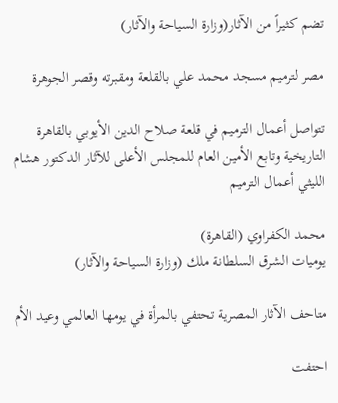تضم كثيراً من الآثار(وزارة السياحة والآثار)

مصر لترميم مسجد محمد علي بالقلعة ومقبرته وقصر الجوهرة

تتواصل أعمال الترميم في قلعة صلاح الدين الأيوبي بالقاهرة التاريخية وتابع الأمين العام للمجلس الأعلى للآثار الدكتور هشام الليثي أعمال الترميم

محمد الكفراوي (القاهرة)
يوميات الشرق السلطانة ملك (وزارة السياحة والآثار)

متاحف الآثار المصرية تحتفي بالمرأة في يومها العالمي وعيد الأم

احتفت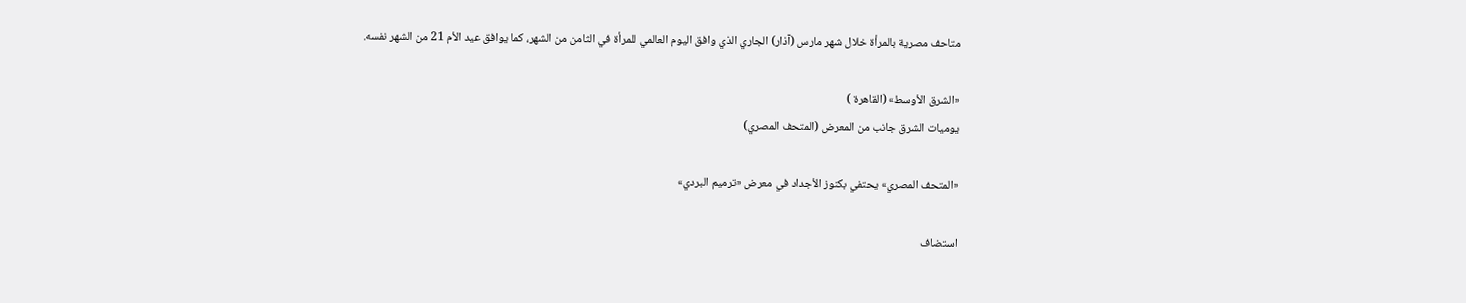متاحف مصرية بالمرأة خلال شهر مارس (آذار) الجاري الذي وافق اليوم العالمي للمرأة في الثامن من الشهر، كما يوافق عيد الأم 21 من الشهر نفسه.

«الشرق الأوسط» (القاهرة )
يوميات الشرق جانب من المعرض (المتحف المصري)

«المتحف المصري» يحتفي بكنوز الأجداد في معرض «ترميم البردي»

استضاف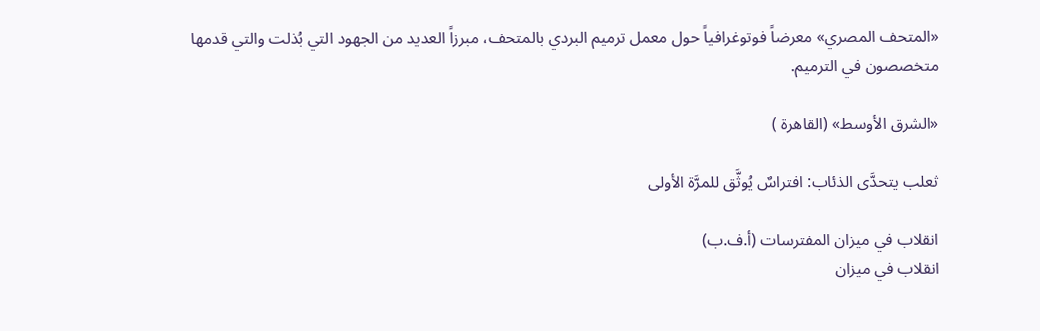«المتحف المصري» معرضاً فوتوغرافياً حول معمل ترميم البردي بالمتحف، مبرزاً العديد من الجهود التي بُذلت والتي قدمها متخصصون في الترميم.

«الشرق الأوسط» (القاهرة )

ثعلب يتحدَّى الذئاب: افتراسٌ يُوثَّق للمرَّة الأولى

انقلاب في ميزان المفترسات (أ.ف.ب)
انقلاب في ميزان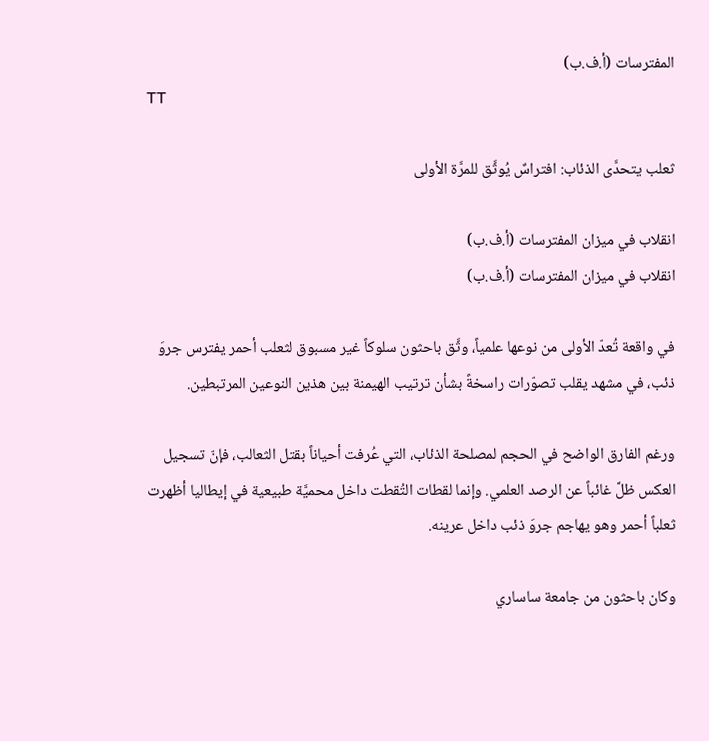المفترسات (أ.ف.ب)
TT

ثعلب يتحدَّى الذئاب: افتراسٌ يُوثَّق للمرَّة الأولى

انقلاب في ميزان المفترسات (أ.ف.ب)
انقلاب في ميزان المفترسات (أ.ف.ب)

في واقعة تُعدّ الأولى من نوعها علمياً، وثَّق باحثون سلوكاً غير مسبوق لثعلب أحمر يفترس جروَ ذئب، في مشهد يقلب تصوّرات راسخةً بشأن ترتيب الهيمنة بين هذين النوعين المرتبطين.

ورغم الفارق الواضح في الحجم لمصلحة الذئاب، التي عُرفت أحياناً بقتل الثعالب، فإنّ تسجيل العكس ظلَّ غائباً عن الرصد العلمي. وإنما لقطات التُقطت داخل محميَّة طبيعية في إيطاليا أظهرت ثعلباً أحمر وهو يهاجم جروَ ذئب داخل عرينه.

وكان باحثون من جامعة ساساري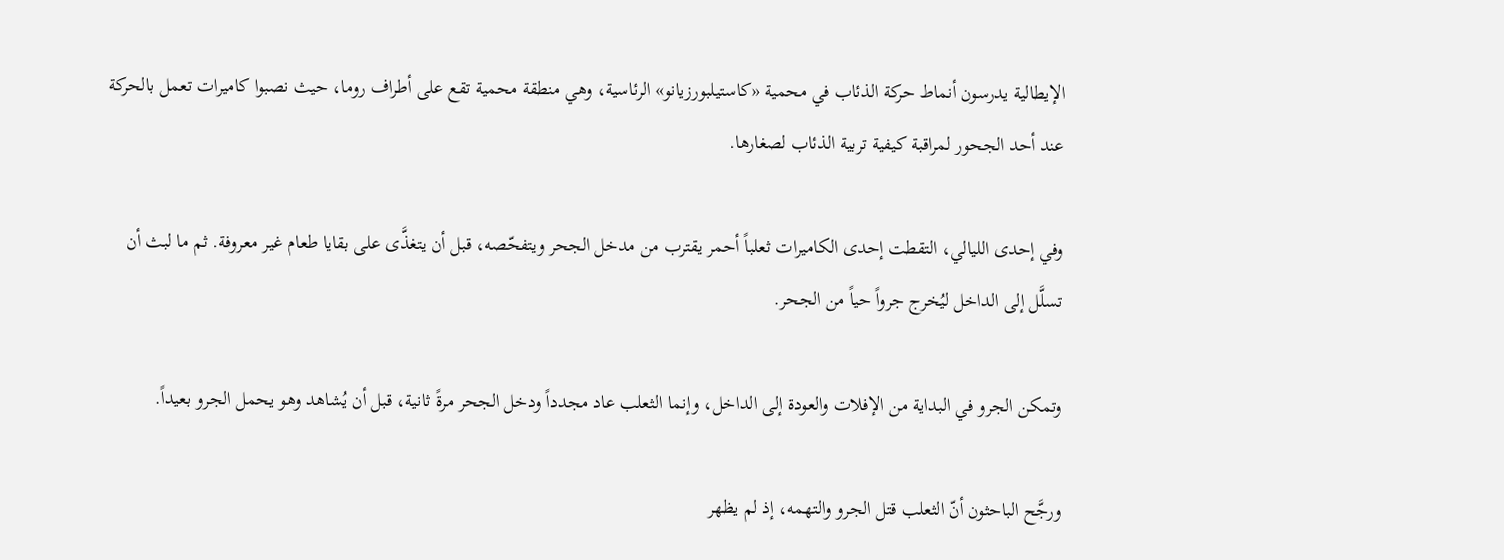الإيطالية يدرسون أنماط حركة الذئاب في محمية «كاستيلبورزيانو» الرئاسية، وهي منطقة محمية تقع على أطراف روما، حيث نصبوا كاميرات تعمل بالحركة عند أحد الجحور لمراقبة كيفية تربية الذئاب لصغارها.

وفي إحدى الليالي، التقطت إحدى الكاميرات ثعلباً أحمر يقترب من مدخل الجحر ويتفحّصه، قبل أن يتغذَّى على بقايا طعام غير معروفة. ثم ما لبث أن تسلَّل إلى الداخل ليُخرج جرواً حياً من الجحر.

وتمكن الجرو في البداية من الإفلات والعودة إلى الداخل، وإنما الثعلب عاد مجدداً ودخل الجحر مرةً ثانية، قبل أن يُشاهد وهو يحمل الجرو بعيداً.

ورجَّح الباحثون أنّ الثعلب قتل الجرو والتهمه، إذ لم يظهر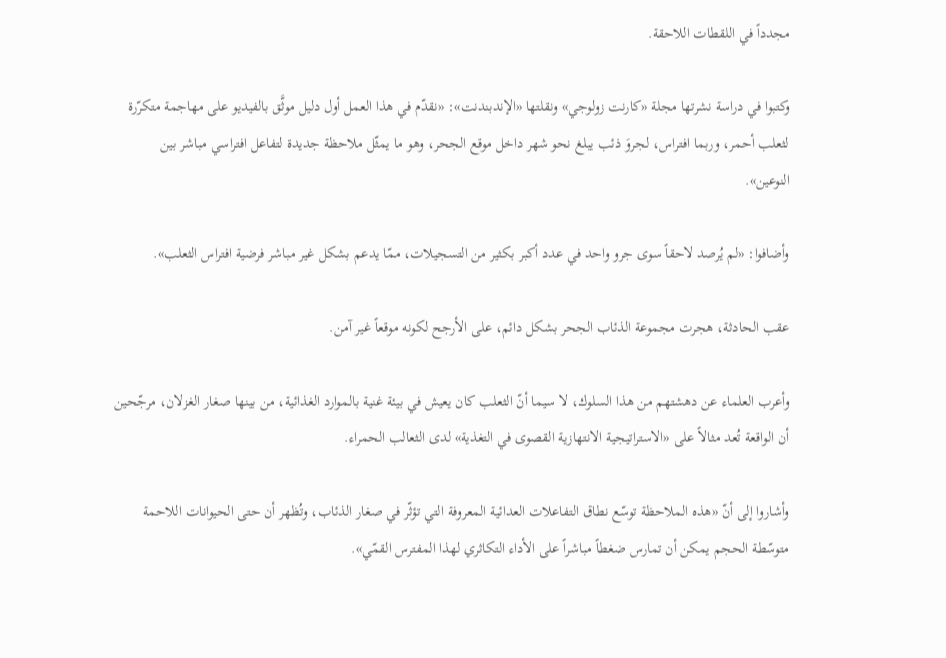مجدداً في اللقطات اللاحقة.

وكتبوا في دراسة نشرتها مجلة «كارنت زولوجي» ونقلتها «الإندبندنت»: «نقدّم في هذا العمل أول دليل موثَّق بالفيديو على مهاجمة متكرّرة لثعلب أحمر، وربما افتراس، لجروَ ذئب يبلغ نحو شهر داخل موقع الجحر، وهو ما يمثّل ملاحظة جديدة لتفاعل افتراسي مباشر بين النوعين».

وأضافوا: «لم يُرصد لاحقاً سوى جرو واحد في عدد أكبر بكثير من التسجيلات، ممّا يدعم بشكل غير مباشر فرضية افتراس الثعلب».

عقب الحادثة، هجرت مجموعة الذئاب الجحر بشكل دائم، على الأرجح لكونه موقعاً غير آمن.

وأعرب العلماء عن دهشتهم من هذا السلوك، لا سيما أنّ الثعلب كان يعيش في بيئة غنية بالموارد الغذائية، من بينها صغار الغزلان، مرجّحين أن الواقعة تُعد مثالاً على «الاستراتيجية الانتهازية القصوى في التغذية» لدى الثعالب الحمراء.

وأشاروا إلى أنّ «هذه الملاحظة توسّع نطاق التفاعلات العدائية المعروفة التي تؤثّر في صغار الذئاب، وتُظهر أن حتى الحيوانات اللاحمة متوسّطة الحجم يمكن أن تمارس ضغطاً مباشراً على الأداء التكاثري لهذا المفترس القمّي».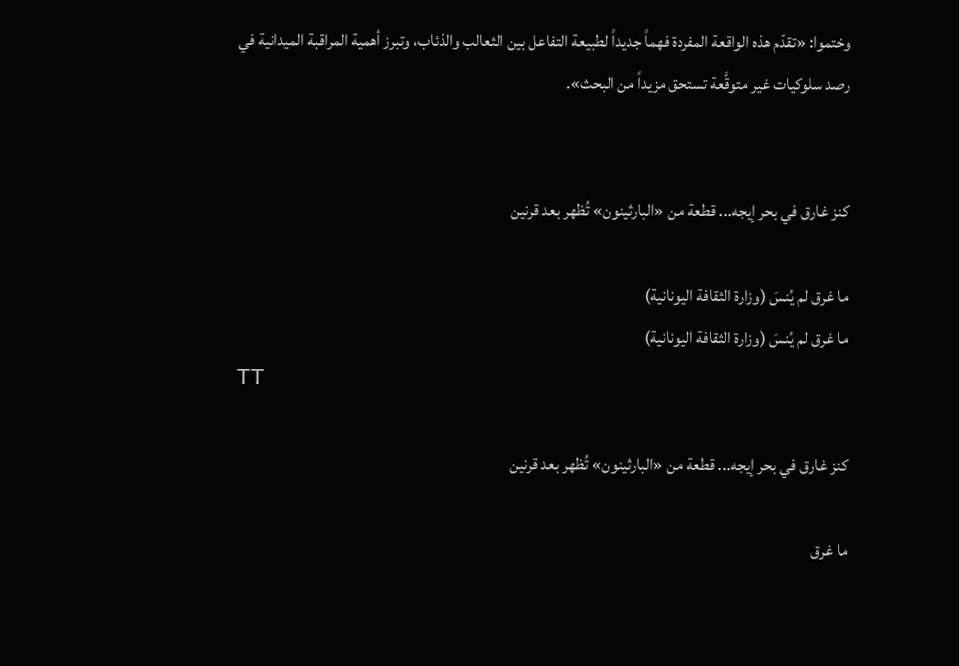وختموا: «تقدّم هذه الواقعة المفردة فهماً جديداً لطبيعة التفاعل بين الثعالب والذئاب، وتبرز أهمية المراقبة الميدانية في رصد سلوكيات غير متوقَّعة تستحق مزيداً من البحث».


كنز غارق في بحر إيجه... قطعة من «البارثينون» تُظهر بعد قرنين

ما غرق لم يُنسَ (وزارة الثقافة اليونانية)
ما غرق لم يُنسَ (وزارة الثقافة اليونانية)
TT

كنز غارق في بحر إيجه... قطعة من «البارثينون» تُظهر بعد قرنين

ما غرق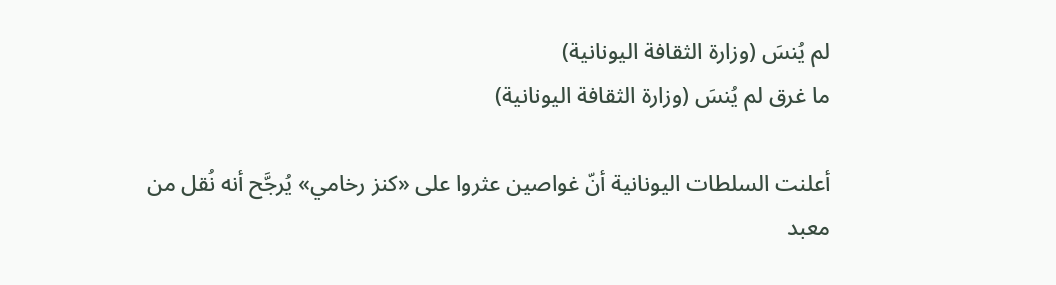لم يُنسَ (وزارة الثقافة اليونانية)
ما غرق لم يُنسَ (وزارة الثقافة اليونانية)

أعلنت السلطات اليونانية أنّ غواصين عثروا على «كنز رخامي» يُرجَّح أنه نُقل من معبد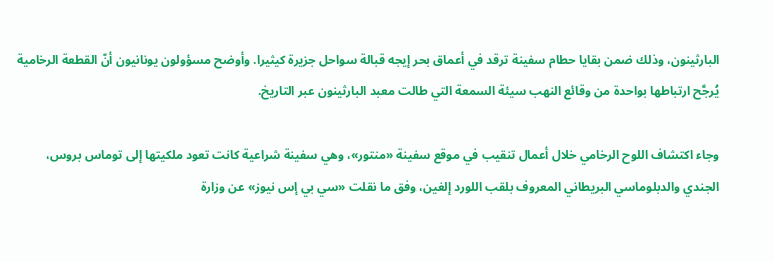البارثينون، وذلك ضمن بقايا حطام سفينة ترقد في أعماق بحر إيجه قبالة سواحل جزيرة كيثيرا. وأوضح مسؤولون يونانيون أنّ القطعة الرخامية يُرجَّح ارتباطها بواحدة من وقائع النهب سيئة السمعة التي طالت معبد البارثينون عبر التاريخ.

وجاء اكتشاف اللوح الرخامي خلال أعمال تنقيب في موقع سفينة «منتور»، وهي سفينة شراعية كانت تعود ملكيتها إلى توماس بروس، الجندي والدبلوماسي البريطاني المعروف بلقب اللورد إلغين، وفق ما نقلت «سي بي إس نيوز» عن وزارة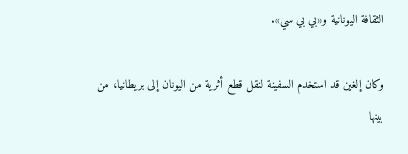الثقافة اليونانية و«بي بي سي».

وكان إلغين قد استخدم السفينة لنقل قطع أثرية من اليونان إلى بريطانيا، من بينها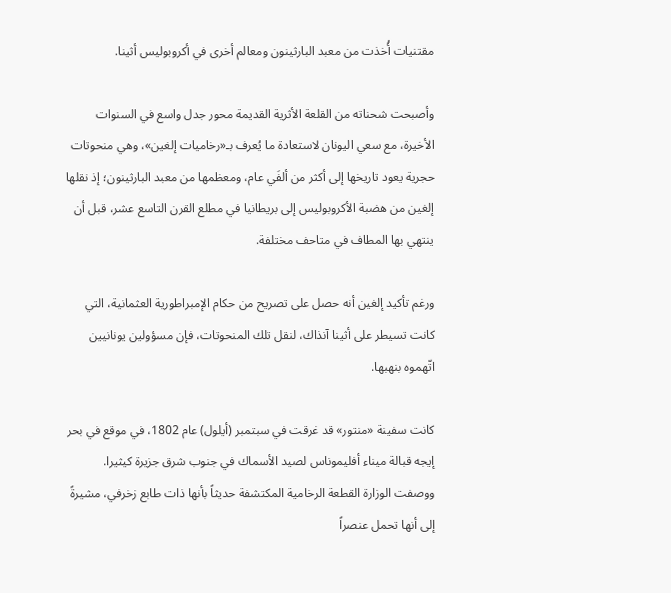مقتنيات أُخذت من معبد البارثينون ومعالم أخرى في أكروبوليس أثينا.

وأصبحت شحناته من القلعة الأثرية القديمة محور جدل واسع في السنوات الأخيرة، مع سعي اليونان لاستعادة ما يُعرف بـ«رخاميات إلغين»، وهي منحوتات حجرية يعود تاريخها إلى أكثر من ألفَي عام، ومعظمها من معبد البارثينون؛ إذ نقلها إلغين من هضبة الأكروبوليس إلى بريطانيا في مطلع القرن التاسع عشر، قبل أن ينتهي بها المطاف في متاحف مختلفة.

ورغم تأكيد إلغين أنه حصل على تصريح من حكام الإمبراطورية العثمانية، التي كانت تسيطر على أثينا آنذاك، لنقل تلك المنحوتات، فإن مسؤولين يونانيين اتّهموه بنهبها.

كانت سفينة «منتور» قد غرقت في سبتمبر (أيلول) عام 1802، في موقع في بحر إيجه قبالة ميناء أفليموناس لصيد الأسماك في جنوب شرق جزيرة كيثيرا. ووصفت الوزارة القطعة الرخامية المكتشفة حديثاً بأنها ذات طابع زخرفي، مشيرةً إلى أنها تحمل عنصراً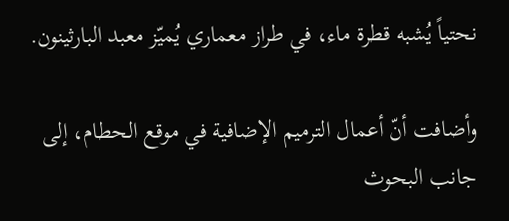نحتياً يُشبه قطرة ماء، في طراز معماري يُميّز معبد البارثينون.

وأضافت أنّ أعمال الترميم الإضافية في موقع الحطام، إلى جانب البحوث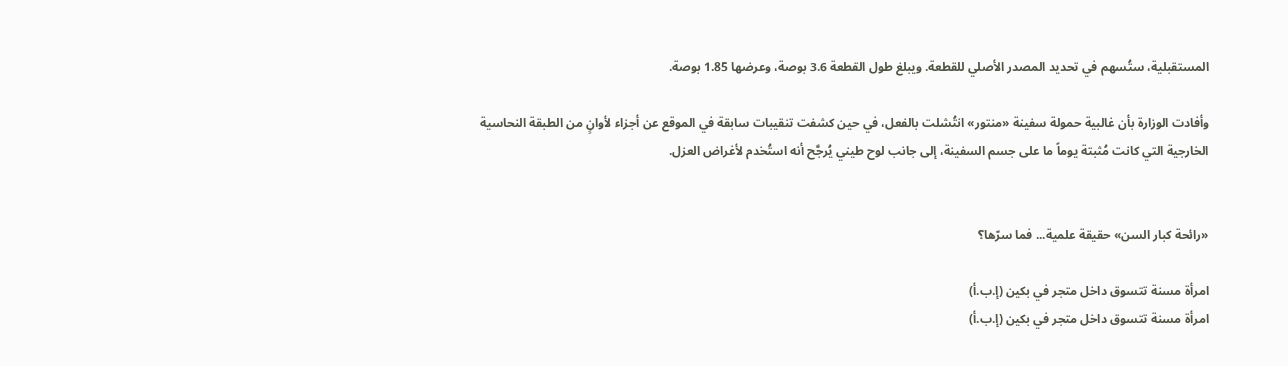المستقبلية، ستُسهم في تحديد المصدر الأصلي للقطعة. ويبلغ طول القطعة 3.6 بوصة، وعرضها 1.85 بوصة.

وأفادت الوزارة بأن غالبية حمولة سفينة «منتور» انتُشلت بالفعل، في حين كشفت تنقيبات سابقة في الموقع عن أجزاء لأوانٍ من الطبقة النحاسية الخارجية التي كانت مُثبتة يوماً ما على جسم السفينة، إلى جانب لوح طيني يُرجَّح أنه استُخدم لأغراض العزل.


«رائحة كبار السن» حقيقة علمية... فما سرّها؟

امرأة مسنة تتسوق داخل متجر في بكين (إ.ب.أ)
امرأة مسنة تتسوق داخل متجر في بكين (إ.ب.أ)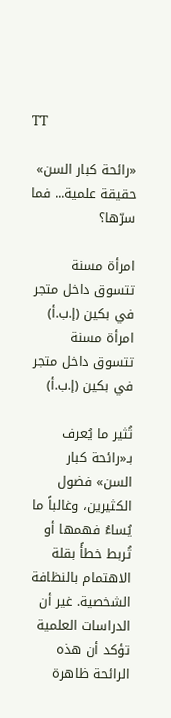TT

«رائحة كبار السن» حقيقة علمية... فما سرّها؟

امرأة مسنة تتسوق داخل متجر في بكين (إ.ب.أ)
امرأة مسنة تتسوق داخل متجر في بكين (إ.ب.أ)

تُثير ما يُعرف بـ«رائحة كبار السن» فضول الكثيرين، وغالباً ما يُساءُ فهمها أو تُربط خطأً بقلة الاهتمام بالنظافة الشخصية. غير أن الدراسات العلمية تؤكد أن هذه الرائحة ظاهرة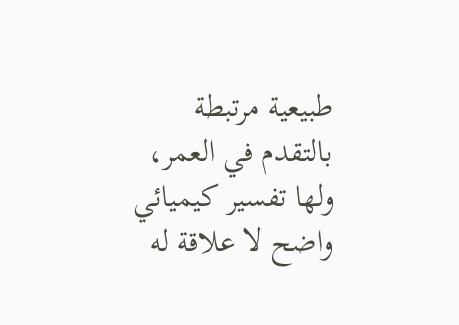طبيعية مرتبطة بالتقدم في العمر، ولها تفسير كيميائي واضح لا علاقة له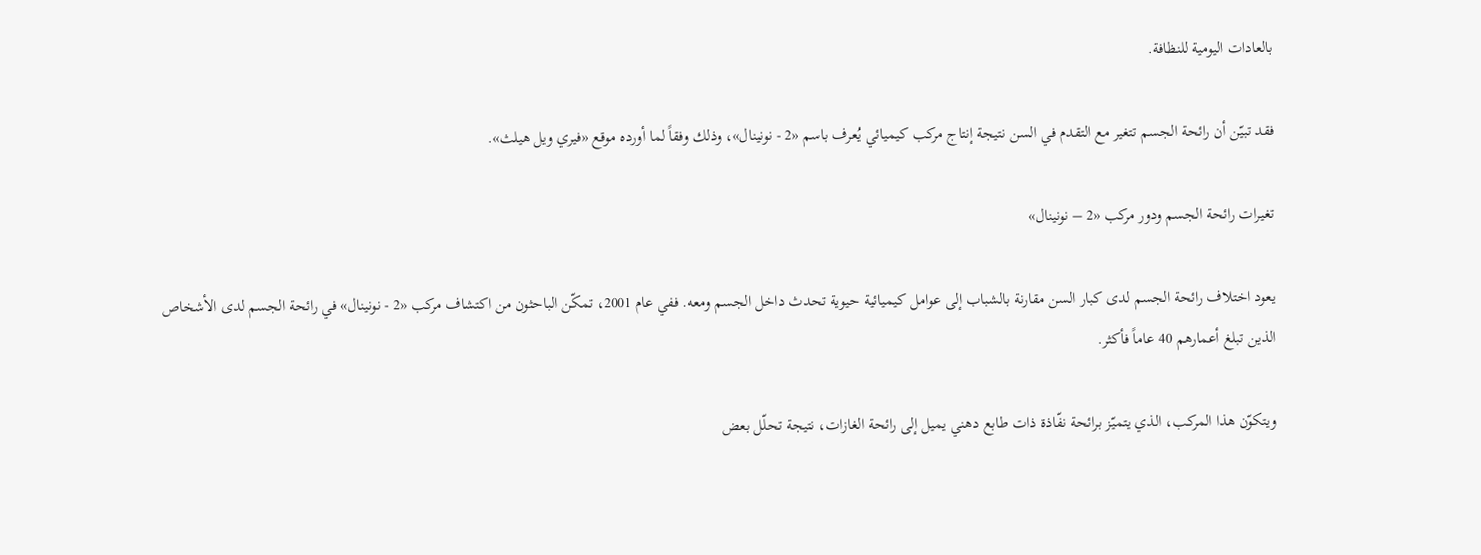بالعادات اليومية للنظافة.

فقد تبيّن أن رائحة الجسم تتغير مع التقدم في السن نتيجة إنتاج مركب كيميائي يُعرف باسم «2 - نونينال»، وذلك وفقاً لما أورده موقع «فيري ويل هيلث».

تغيرات رائحة الجسم ودور مركب «2 – نونينال»

يعود اختلاف رائحة الجسم لدى كبار السن مقارنة بالشباب إلى عوامل كيميائية حيوية تحدث داخل الجسم ومعه. ففي عام 2001، تمكّن الباحثون من اكتشاف مركب «2 - نونينال» في رائحة الجسم لدى الأشخاص الذين تبلغ أعمارهم 40 عاماً فأكثر.

ويتكوّن هذا المركب، الذي يتميّز برائحة نفّاذة ذات طابع دهني يميل إلى رائحة الغازات، نتيجة تحلّل بعض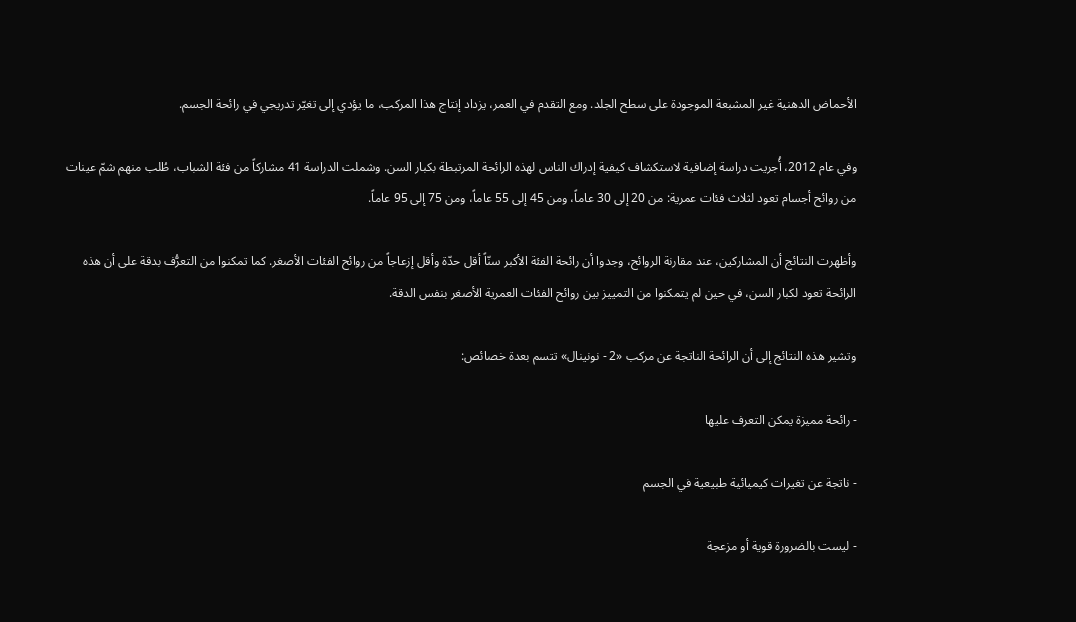الأحماض الدهنية غير المشبعة الموجودة على سطح الجلد. ومع التقدم في العمر، يزداد إنتاج هذا المركب، ما يؤدي إلى تغيّر تدريجي في رائحة الجسم.

وفي عام 2012، أُجريت دراسة إضافية لاستكشاف كيفية إدراك الناس لهذه الرائحة المرتبطة بكبار السن. وشملت الدراسة 41 مشاركاً من فئة الشباب، طُلب منهم شمّ عينات من روائح أجسام تعود لثلاث فئات عمرية: من 20 إلى 30 عاماً، ومن 45 إلى 55 عاماً، ومن 75 إلى 95 عاماً.

وأظهرت النتائج أن المشاركين، عند مقارنة الروائح، وجدوا أن رائحة الفئة الأكبر سنّاً أقل حدّة وأقل إزعاجاً من روائح الفئات الأصغر. كما تمكنوا من التعرُّف بدقة على أن هذه الرائحة تعود لكبار السن، في حين لم يتمكنوا من التمييز بين روائح الفئات العمرية الأصغر بنفس الدقة.

وتشير هذه النتائج إلى أن الرائحة الناتجة عن مركب «2 - نونينال» تتسم بعدة خصائص:

- رائحة مميزة يمكن التعرف عليها

- ناتجة عن تغيرات كيميائية طبيعية في الجسم

- ليست بالضرورة قوية أو مزعجة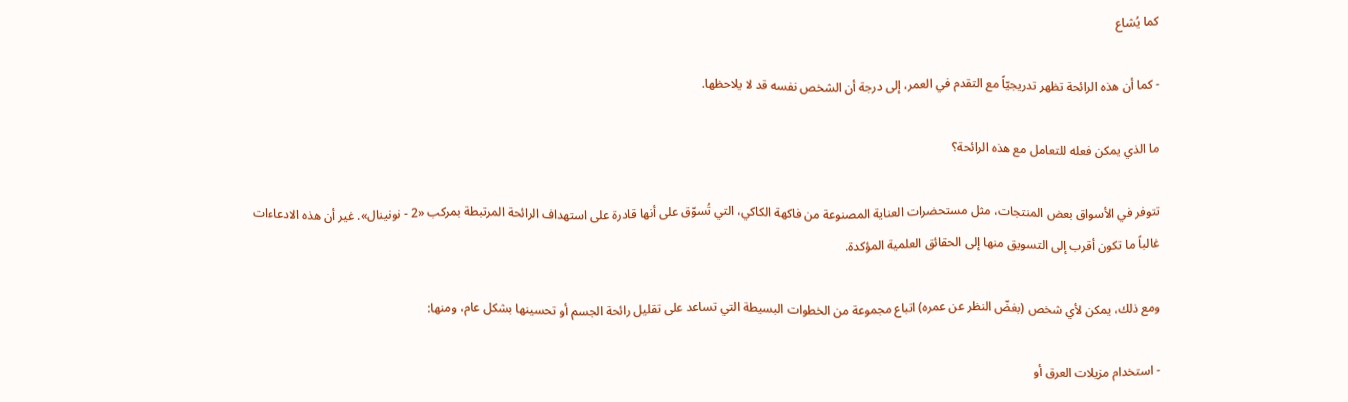كما يُشاع

- كما أن هذه الرائحة تظهر تدريجيّاً مع التقدم في العمر، إلى درجة أن الشخص نفسه قد لا يلاحظها.

ما الذي يمكن فعله للتعامل مع هذه الرائحة؟

تتوفر في الأسواق بعض المنتجات، مثل مستحضرات العناية المصنوعة من فاكهة الكاكي، التي تُسوّق على أنها قادرة على استهداف الرائحة المرتبطة بمركب «2 - نونينال». غير أن هذه الادعاءات غالباً ما تكون أقرب إلى التسويق منها إلى الحقائق العلمية المؤكدة.

ومع ذلك، يمكن لأي شخص (بغضّ النظر عن عمره) اتباع مجموعة من الخطوات البسيطة التي تساعد على تقليل رائحة الجسم أو تحسينها بشكل عام، ومنها:

- استخدام مزيلات العرق أو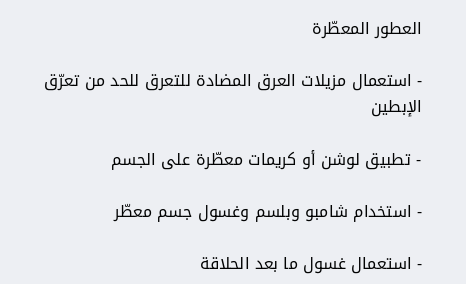العطور المعطّرة

- استعمال مزيلات العرق المضادة للتعرق للحد من تعرّق الإبطين

- تطبيق لوشن أو كريمات معطّرة على الجسم

- استخدام شامبو وبلسم وغسول جسم معطّر

- استعمال غسول ما بعد الحلاقة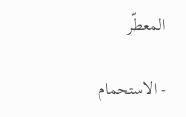المعطّر

- الاستحمام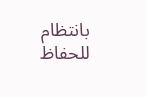بانتظام للحفاظ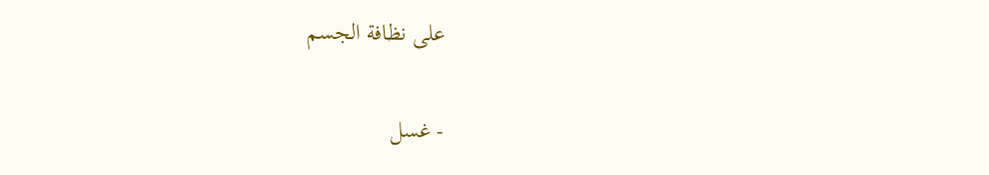على نظافة الجسم

- غسل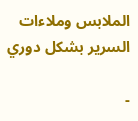الملابس وملاءات السرير بشكل دوري

-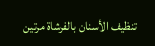تنظيف الأسنان بالفرشاة مرتين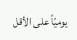يوميّاً على الأقل